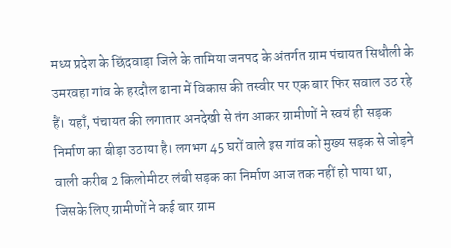मध्य प्रदेश के छिंदवाड़ा जिले के तामिया जनपद के अंतर्गत ग्राम पंचायत सिधौली के उमरवहा गांव के हरदौल ढाना में विकास की तस्वीर पर एक बार फिर सवाल उठ रहे हैं। यहाँ, पंचायत की लगातार अनदेखी से तंग आकर ग्रामीणों ने स्वयं ही सड़क निर्माण का बीड़ा उठाया है। लगभग 45 घरों वाले इस गांव को मुख्य सड़क से जोड़ने वाली करीब 2 किलोमीटर लंबी सड़क का निर्माण आज तक नहीं हो पाया था, जिसके लिए ग्रामीणों ने कई बार ग्राम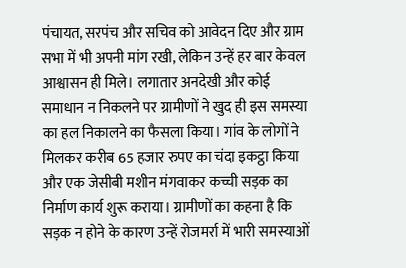पंचायत, सरपंच और सचिव को आवेदन दिए और ग्राम सभा में भी अपनी मांग रखी, लेकिन उन्हें हर बार केवल आश्वासन ही मिले। लगातार अनदेखी और कोई समाधान न निकलने पर ग्रामीणों ने खुद ही इस समस्या का हल निकालने का फैसला किया। गांव के लोगों ने मिलकर करीब 65 हजार रुपए का चंदा इकट्ठा किया और एक जेसीबी मशीन मंगवाकर कच्ची सड़क का निर्माण कार्य शुरू कराया। ग्रामीणों का कहना है कि सड़क न होने के कारण उन्हें रोजमर्रा में भारी समस्याओं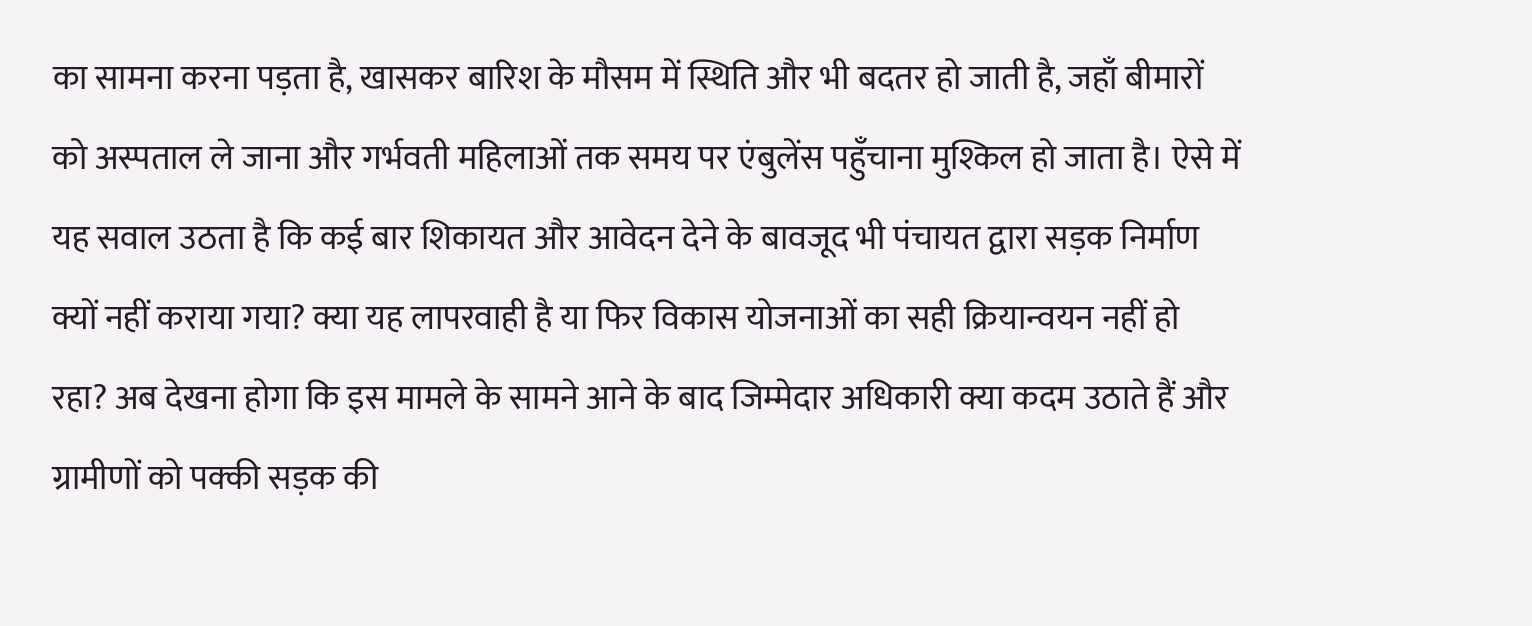का सामना करना पड़ता है, खासकर बारिश के मौसम में स्थिति और भी बदतर हो जाती है, जहाँ बीमारों को अस्पताल ले जाना और गर्भवती महिलाओं तक समय पर एंबुलेंस पहुँचाना मुश्किल हो जाता है। ऐसे में यह सवाल उठता है कि कई बार शिकायत और आवेदन देने के बावजूद भी पंचायत द्वारा सड़क निर्माण क्यों नहीं कराया गया? क्या यह लापरवाही है या फिर विकास योजनाओं का सही क्रियान्वयन नहीं हो रहा? अब देखना होगा कि इस मामले के सामने आने के बाद जिम्मेदार अधिकारी क्या कदम उठाते हैं और ग्रामीणों को पक्की सड़क की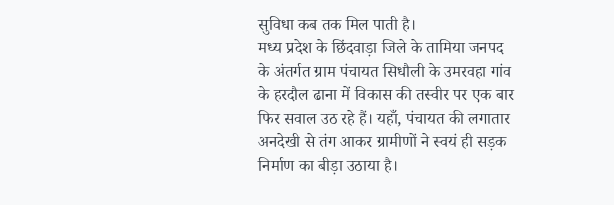सुविधा कब तक मिल पाती है।
मध्य प्रदेश के छिंदवाड़ा जिले के तामिया जनपद के अंतर्गत ग्राम पंचायत सिधौली के उमरवहा गांव के हरदौल ढाना में विकास की तस्वीर पर एक बार फिर सवाल उठ रहे हैं। यहाँ, पंचायत की लगातार अनदेखी से तंग आकर ग्रामीणों ने स्वयं ही सड़क निर्माण का बीड़ा उठाया है।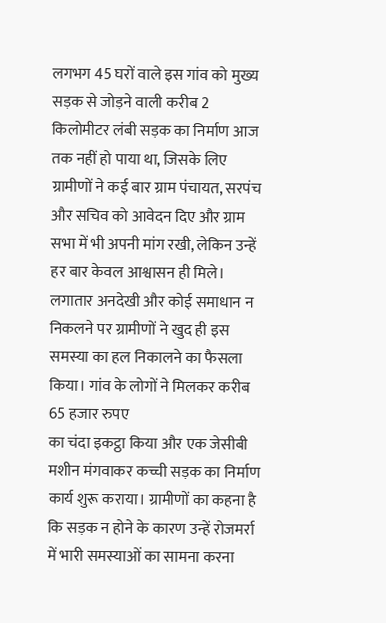लगभग 45 घरों वाले इस गांव को मुख्य सड़क से जोड़ने वाली करीब 2 किलोमीटर लंबी सड़क का निर्माण आज तक नहीं हो पाया था, जिसके लिए ग्रामीणों ने कई बार ग्राम पंचायत, सरपंच और सचिव को आवेदन दिए और ग्राम सभा में भी अपनी मांग रखी, लेकिन उन्हें हर बार केवल आश्वासन ही मिले। लगातार अनदेखी और कोई समाधान न निकलने पर ग्रामीणों ने खुद ही इस समस्या का हल निकालने का फैसला किया। गांव के लोगों ने मिलकर करीब 65 हजार रुपए
का चंदा इकट्ठा किया और एक जेसीबी मशीन मंगवाकर कच्ची सड़क का निर्माण कार्य शुरू कराया। ग्रामीणों का कहना है कि सड़क न होने के कारण उन्हें रोजमर्रा में भारी समस्याओं का सामना करना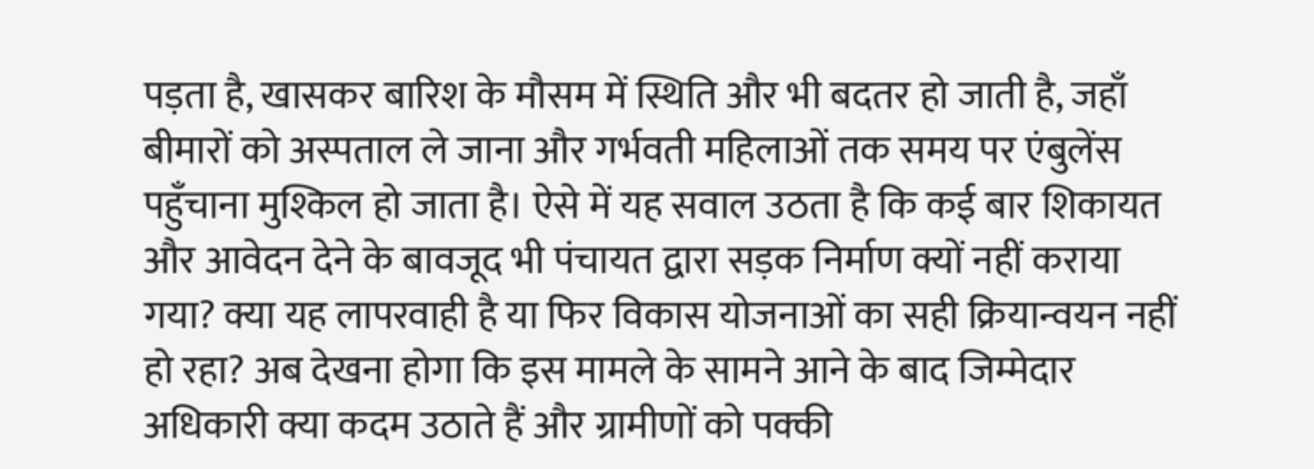पड़ता है, खासकर बारिश के मौसम में स्थिति और भी बदतर हो जाती है, जहाँ बीमारों को अस्पताल ले जाना और गर्भवती महिलाओं तक समय पर एंबुलेंस पहुँचाना मुश्किल हो जाता है। ऐसे में यह सवाल उठता है कि कई बार शिकायत और आवेदन देने के बावजूद भी पंचायत द्वारा सड़क निर्माण क्यों नहीं कराया गया? क्या यह लापरवाही है या फिर विकास योजनाओं का सही क्रियान्वयन नहीं हो रहा? अब देखना होगा कि इस मामले के सामने आने के बाद जिम्मेदार अधिकारी क्या कदम उठाते हैं और ग्रामीणों को पक्की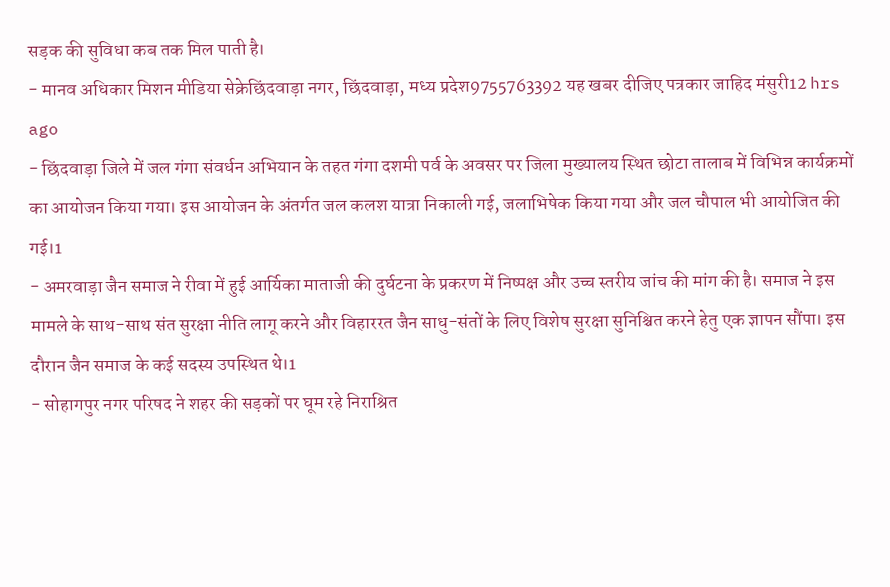सड़क की सुविधा कब तक मिल पाती है।
- मानव अधिकार मिशन मीडिया सेक्रेछिंदवाड़ा नगर, छिंदवाड़ा, मध्य प्रदेश9755763392 यह खबर दीजिए पत्रकार जाहिद मंसुरी12 hrs ago
- छिंदवाड़ा जिले में जल गंगा संवर्धन अभियान के तहत गंगा दशमी पर्व के अवसर पर जिला मुख्यालय स्थित छोटा तालाब में विभिन्न कार्यक्रमों का आयोजन किया गया। इस आयोजन के अंतर्गत जल कलश यात्रा निकाली गई, जलाभिषेक किया गया और जल चौपाल भी आयोजित की गई।1
- अमरवाड़ा जैन समाज ने रीवा में हुई आर्यिका माताजी की दुर्घटना के प्रकरण में निष्पक्ष और उच्च स्तरीय जांच की मांग की है। समाज ने इस मामले के साथ-साथ संत सुरक्षा नीति लागू करने और विहाररत जैन साधु-संतों के लिए विशेष सुरक्षा सुनिश्चित करने हेतु एक ज्ञापन सौंपा। इस दौरान जैन समाज के कई सदस्य उपस्थित थे।1
- सोहागपुर नगर परिषद ने शहर की सड़कों पर घूम रहे निराश्रित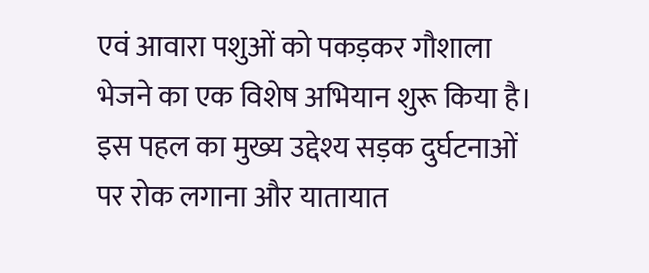एवं आवारा पशुओं को पकड़कर गौशाला भेजने का एक विशेष अभियान शुरू किया है। इस पहल का मुख्य उद्देश्य सड़क दुर्घटनाओं पर रोक लगाना और यातायात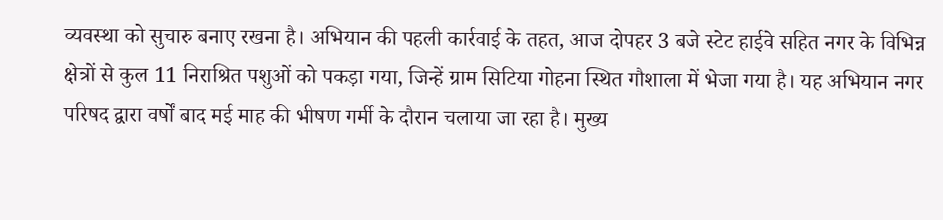व्यवस्था को सुचारु बनाए रखना है। अभियान की पहली कार्रवाई के तहत, आज दोपहर 3 बजे स्टेट हाईवे सहित नगर के विभिन्न क्षेत्रों से कुल 11 निराश्रित पशुओं को पकड़ा गया, जिन्हें ग्राम सिटिया गोहना स्थित गौशाला में भेजा गया है। यह अभियान नगर परिषद द्वारा वर्षों बाद मई माह की भीषण गर्मी के दौरान चलाया जा रहा है। मुख्य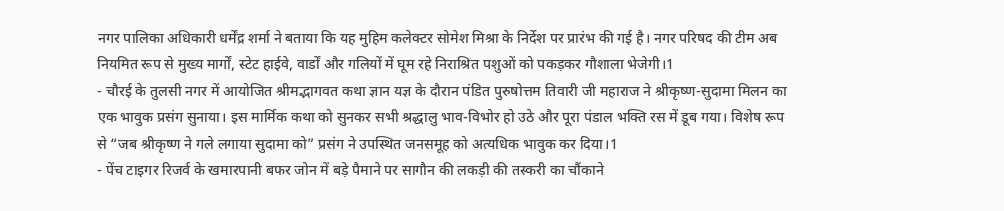नगर पालिका अधिकारी धर्मेंद्र शर्मा ने बताया कि यह मुहिम कलेक्टर सोमेश मिश्रा के निर्देश पर प्रारंभ की गई है। नगर परिषद की टीम अब नियमित रूप से मुख्य मार्गों, स्टेट हाईवे, वार्डों और गलियों में घूम रहे निराश्रित पशुओं को पकड़कर गौशाला भेजेगी।1
- चौरई के तुलसी नगर में आयोजित श्रीमद्भागवत कथा ज्ञान यज्ञ के दौरान पंडित पुरुषोत्तम तिवारी जी महाराज ने श्रीकृष्ण-सुदामा मिलन का एक भावुक प्रसंग सुनाया। इस मार्मिक कथा को सुनकर सभी श्रद्धालु भाव-विभोर हो उठे और पूरा पंडाल भक्ति रस में डूब गया। विशेष रूप से “जब श्रीकृष्ण ने गले लगाया सुदामा को” प्रसंग ने उपस्थित जनसमूह को अत्यधिक भावुक कर दिया।1
- पेंच टाइगर रिजर्व के खमारपानी बफर जोन में बड़े पैमाने पर सागौन की लकड़ी की तस्करी का चौंकाने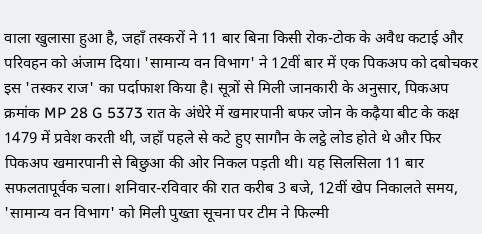वाला खुलासा हुआ है, जहाँ तस्करों ने 11 बार बिना किसी रोक-टोक के अवैध कटाई और परिवहन को अंजाम दिया। 'सामान्य वन विभाग' ने 12वीं बार में एक पिकअप को दबोचकर इस 'तस्कर राज' का पर्दाफाश किया है। सूत्रों से मिली जानकारी के अनुसार, पिकअप क्रमांक MP 28 G 5373 रात के अंधेरे में खमारपानी बफर जोन के कढ़ैया बीट के कक्ष 1479 में प्रवेश करती थी, जहाँ पहले से कटे हुए सागौन के लट्ठे लोड होते थे और फिर पिकअप खमारपानी से बिछुआ की ओर निकल पड़ती थी। यह सिलसिला 11 बार सफलतापूर्वक चला। शनिवार-रविवार की रात करीब 3 बजे, 12वीं खेप निकालते समय, 'सामान्य वन विभाग' को मिली पुख्ता सूचना पर टीम ने फिल्मी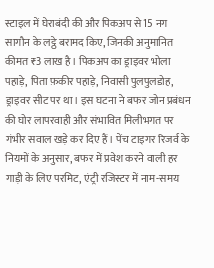स्टाइल में घेराबंदी की और पिकअप से 15 नग सागौन के लट्ठे बरामद किए, जिनकी अनुमानित कीमत ₹3 लाख है। पिकअप का ड्राइवर भोला पहाड़े, पिता फ़कीर पहाड़े, निवासी पुलपुलडोह, ड्राइवर सीट पर था। इस घटना ने बफर जोन प्रबंधन की घोर लापरवाही और संभावित मिलीभगत पर गंभीर सवाल खड़े कर दिए हैं। पेंच टाइगर रिजर्व के नियमों के अनुसार, बफर में प्रवेश करने वाली हर गाड़ी के लिए परमिट, एंट्री रजिस्टर में नाम-समय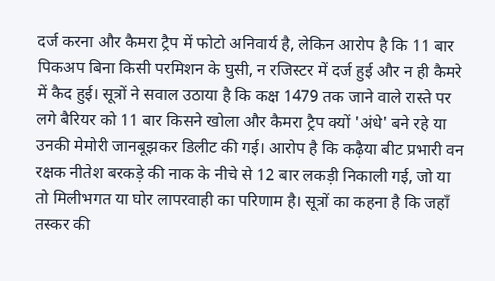दर्ज करना और कैमरा ट्रैप में फोटो अनिवार्य है, लेकिन आरोप है कि 11 बार पिकअप बिना किसी परमिशन के घुसी, न रजिस्टर में दर्ज हुई और न ही कैमरे में कैद हुई। सूत्रों ने सवाल उठाया है कि कक्ष 1479 तक जाने वाले रास्ते पर लगे बैरियर को 11 बार किसने खोला और कैमरा ट्रैप क्यों 'अंधे' बने रहे या उनकी मेमोरी जानबूझकर डिलीट की गई। आरोप है कि कढ़ैया बीट प्रभारी वन रक्षक नीतेश बरकड़े की नाक के नीचे से 12 बार लकड़ी निकाली गई, जो या तो मिलीभगत या घोर लापरवाही का परिणाम है। सूत्रों का कहना है कि जहाँ तस्कर की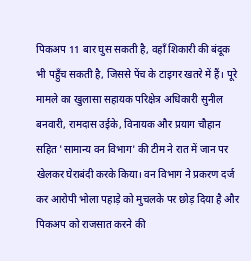पिकअप 11 बार घुस सकती है, वहाँ शिकारी की बंदूक भी पहुँच सकती है, जिससे पेंच के टाइगर खतरे में हैं। पूरे मामले का खुलासा सहायक परिक्षेत्र अधिकारी सुनील बनवारी, रामदास उईके, विनायक और प्रयाग चौहान सहित 'सामान्य वन विभाग' की टीम ने रात में जान पर खेलकर घेराबंदी करके किया। वन विभाग ने प्रकरण दर्ज कर आरोपी भोला पहाड़े को मुचलके पर छोड़ दिया है और पिकअप को राजसात करने की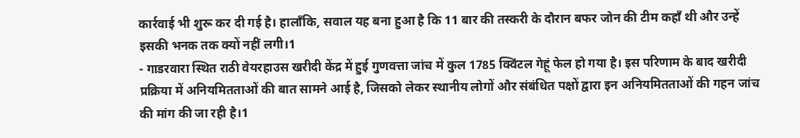कार्रवाई भी शुरू कर दी गई है। हालाँकि, सवाल यह बना हुआ है कि 11 बार की तस्करी के दौरान बफर जोन की टीम कहाँ थी और उन्हें इसकी भनक तक क्यों नहीं लगी।1
- गाडरवारा स्थित राठी वेयरहाउस खरीदी केंद्र में हुई गुणवत्ता जांच में कुल 1785 क्विंटल गेहूं फेल हो गया है। इस परिणाम के बाद खरीदी प्रक्रिया में अनियमितताओं की बात सामने आई है, जिसको लेकर स्थानीय लोगों और संबंधित पक्षों द्वारा इन अनियमितताओं की गहन जांच की मांग की जा रही है।1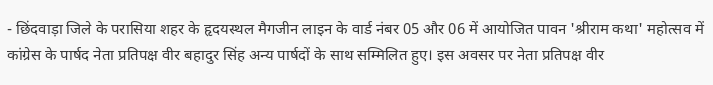- छिंदवाड़ा जिले के परासिया शहर के हृदयस्थल मैगजीन लाइन के वार्ड नंबर 05 और 06 में आयोजित पावन 'श्रीराम कथा' महोत्सव में कांग्रेस के पार्षद नेता प्रतिपक्ष वीर बहादुर सिंह अन्य पार्षदों के साथ सम्मिलित हुए। इस अवसर पर नेता प्रतिपक्ष वीर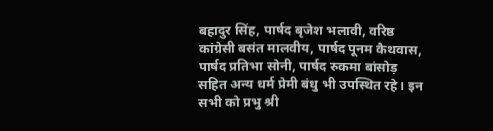बहादुर सिंह, पार्षद बृजेश भलावी, वरिष्ठ कांग्रेसी बसंत मालवीय, पार्षद पूनम कैथवास, पार्षद प्रतिभा सोनी, पार्षद रुकमा बांसोड़ सहित अन्य धर्म प्रेमी बंधु भी उपस्थित रहे। इन सभी को प्रभु श्री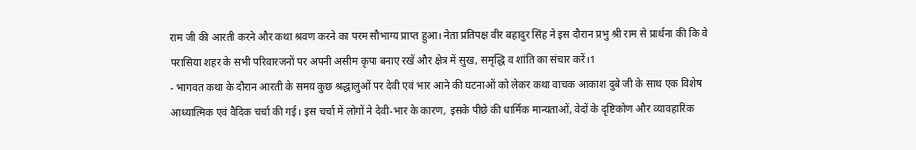राम जी की आरती करने और कथा श्रवण करने का परम सौभाग्य प्राप्त हुआ। नेता प्रतिपक्ष वीर बहादुर सिंह ने इस दौरान प्रभु श्री राम से प्रार्थना की कि वे परासिया शहर के सभी परिवारजनों पर अपनी असीम कृपा बनाए रखें और क्षेत्र में सुख, समृद्धि व शांति का संचार करें।1
- भागवत कथा के दौरान आरती के समय कुछ श्रद्धालुओं पर देवी एवं भार आने की घटनाओं को लेकर कथा वाचक आकाश दुबे जी के साथ एक विशेष आध्यात्मिक एवं वैदिक चर्चा की गई। इस चर्चा में लोगों ने देवी-भार के कारण, इसके पीछे की धार्मिक मान्यताओं, वेदों के दृष्टिकोण और व्यावहारिक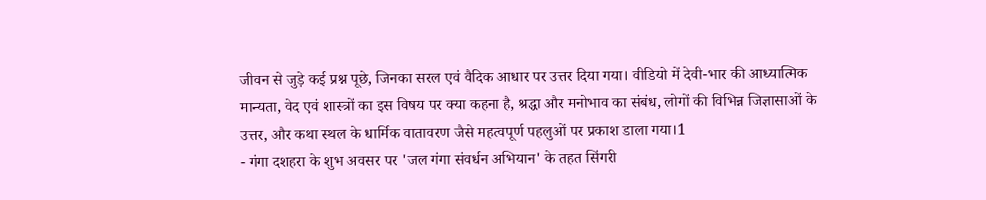जीवन से जुड़े कई प्रश्न पूछे, जिनका सरल एवं वैदिक आधार पर उत्तर दिया गया। वीडियो में देवी-भार की आध्यात्मिक मान्यता, वेद एवं शास्त्रों का इस विषय पर क्या कहना है, श्रद्धा और मनोभाव का संबंध, लोगों की विभिन्न जिज्ञासाओं के उत्तर, और कथा स्थल के धार्मिक वातावरण जैसे महत्वपूर्ण पहलुओं पर प्रकाश डाला गया।1
- गंगा दशहरा के शुभ अवसर पर 'जल गंगा संवर्धन अभियान' के तहत सिंगरी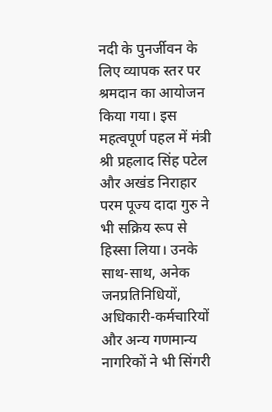नदी के पुनर्जीवन के लिए व्यापक स्तर पर श्रमदान का आयोजन किया गया। इस महत्वपूर्ण पहल में मंत्री श्री प्रहलाद सिंह पटेल और अखंड निराहार परम पूज्य दादा गुरु ने भी सक्रिय रूप से हिस्सा लिया। उनके साथ-साथ, अनेक जनप्रतिनिधियों, अधिकारी-कर्मचारियों और अन्य गणमान्य नागरिकों ने भी सिंगरी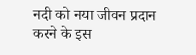नदी को नया जीवन प्रदान करने के इस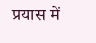प्रयास में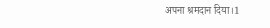अपना श्रमदान दिया।1